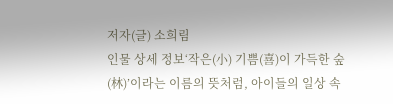저자(글) 소희림
인물 상세 정보‘작은(小) 기쁨(喜)이 가득한 숲(林)’이라는 이름의 뜻처럼, 아이들의 일상 속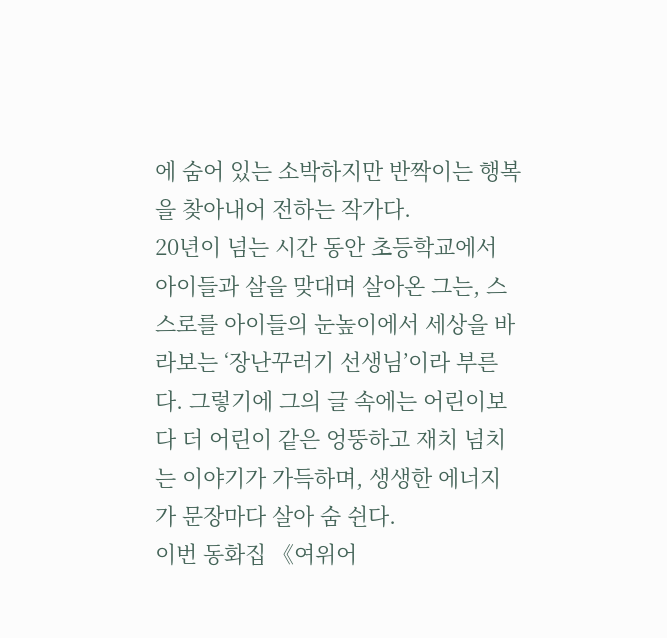에 숨어 있는 소박하지만 반짝이는 행복을 찾아내어 전하는 작가다.
20년이 넘는 시간 동안 초등학교에서 아이들과 살을 맞대며 살아온 그는, 스스로를 아이들의 눈높이에서 세상을 바라보는 ‘장난꾸러기 선생님’이라 부른다. 그렇기에 그의 글 속에는 어린이보다 더 어린이 같은 엉뚱하고 재치 넘치는 이야기가 가득하며, 생생한 에너지가 문장마다 살아 숨 쉰다.
이번 동화집 《여위어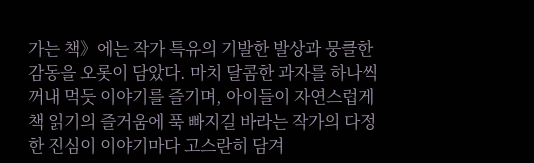가는 책》에는 작가 특유의 기발한 발상과 뭉클한 감동을 오롯이 담았다. 마치 달콤한 과자를 하나씩 꺼내 먹듯 이야기를 즐기며, 아이들이 자연스럽게 책 읽기의 즐거움에 푹 빠지길 바라는 작가의 다정한 진심이 이야기마다 고스란히 담겨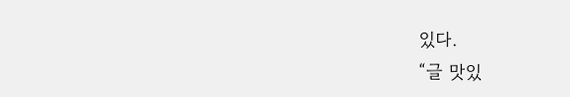있다.
“글 맛있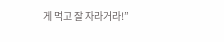게 먹고 잘 자라거라!”